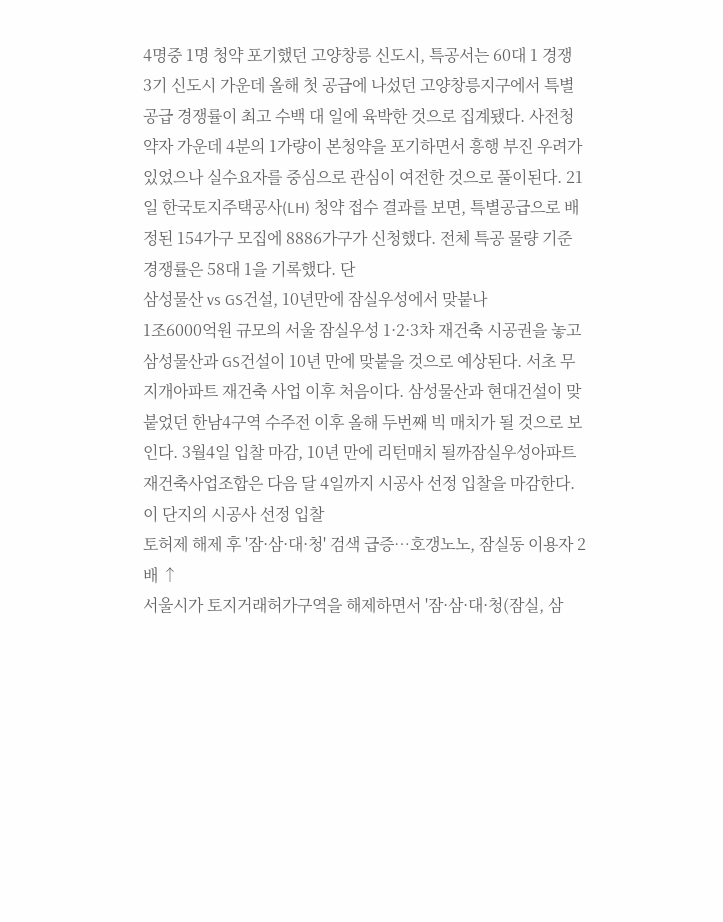4명중 1명 청약 포기했던 고양창릉 신도시, 특공서는 60대 1 경쟁
3기 신도시 가운데 올해 첫 공급에 나섰던 고양창릉지구에서 특별공급 경쟁률이 최고 수백 대 일에 육박한 것으로 집계됐다. 사전청약자 가운데 4분의 1가량이 본청약을 포기하면서 흥행 부진 우려가 있었으나 실수요자를 중심으로 관심이 여전한 것으로 풀이된다. 21일 한국토지주택공사(LH) 청약 접수 결과를 보면, 특별공급으로 배정된 154가구 모집에 8886가구가 신청했다. 전체 특공 물량 기준 경쟁률은 58대 1을 기록했다. 단
삼성물산 vs GS건설, 10년만에 잠실우성에서 맞붙나
1조6000억원 규모의 서울 잠실우성 1·2·3차 재건축 시공권을 놓고 삼성물산과 GS건설이 10년 만에 맞붙을 것으로 예상된다. 서초 무지개아파트 재건축 사업 이후 처음이다. 삼성물산과 현대건설이 맞붙었던 한남4구역 수주전 이후 올해 두번째 빅 매치가 될 것으로 보인다. 3월4일 입찰 마감, 10년 만에 리턴매치 될까잠실우성아파트 재건축사업조합은 다음 달 4일까지 시공사 선정 입찰을 마감한다. 이 단지의 시공사 선정 입찰
토허제 해제 후 '잠·삼·대·청' 검색 급증…호갱노노, 잠실동 이용자 2배 ↑
서울시가 토지거래허가구역을 해제하면서 '잠·삼·대·청(잠실, 삼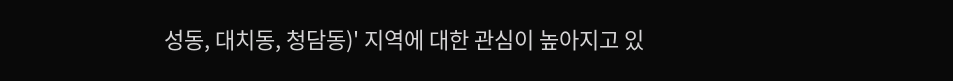성동, 대치동, 청담동)' 지역에 대한 관심이 높아지고 있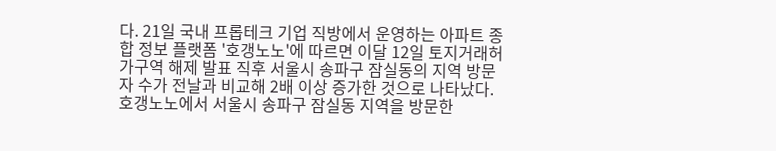다. 21일 국내 프롭테크 기업 직방에서 운영하는 아파트 종합 정보 플랫폼 '호갱노노'에 따르면 이달 12일 토지거래허가구역 해제 발표 직후 서울시 송파구 잠실동의 지역 방문자 수가 전날과 비교해 2배 이상 증가한 것으로 나타났다. 호갱노노에서 서울시 송파구 잠실동 지역을 방문한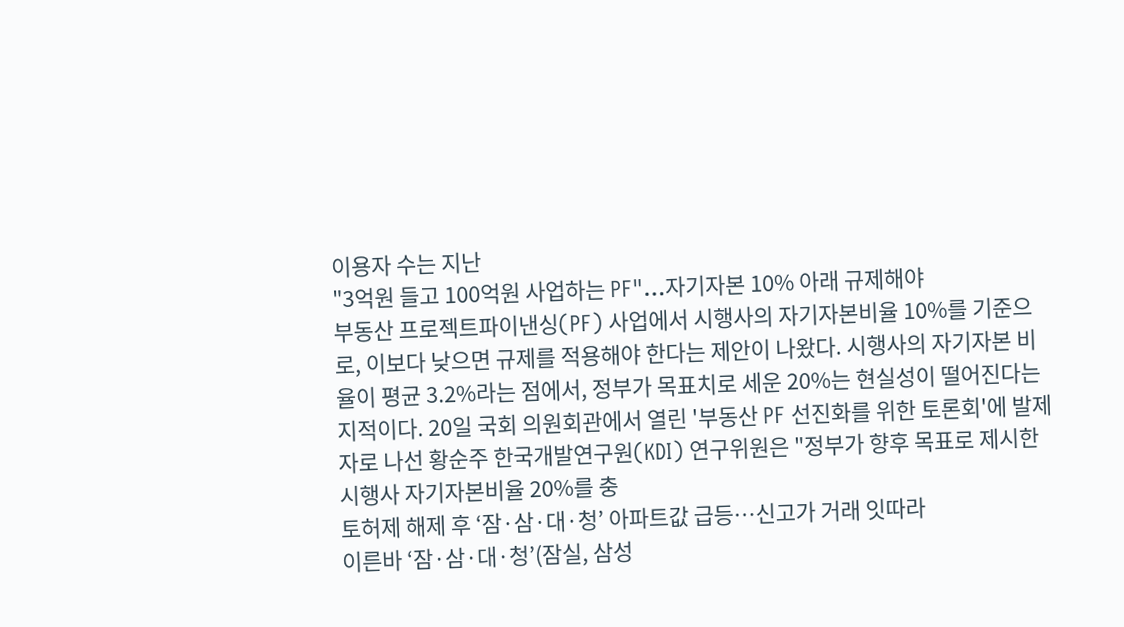이용자 수는 지난
"3억원 들고 100억원 사업하는 PF"…자기자본 10% 아래 규제해야
부동산 프로젝트파이낸싱(PF) 사업에서 시행사의 자기자본비율 10%를 기준으로, 이보다 낮으면 규제를 적용해야 한다는 제안이 나왔다. 시행사의 자기자본 비율이 평균 3.2%라는 점에서, 정부가 목표치로 세운 20%는 현실성이 떨어진다는 지적이다. 20일 국회 의원회관에서 열린 '부동산 PF 선진화를 위한 토론회'에 발제자로 나선 황순주 한국개발연구원(KDI) 연구위원은 "정부가 향후 목표로 제시한 시행사 자기자본비율 20%를 충
토허제 해제 후 ‘잠·삼·대·청’ 아파트값 급등…신고가 거래 잇따라
이른바 ‘잠·삼·대·청’(잠실, 삼성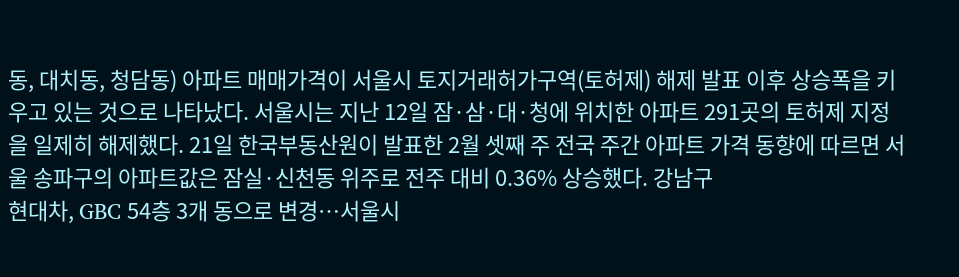동, 대치동, 청담동) 아파트 매매가격이 서울시 토지거래허가구역(토허제) 해제 발표 이후 상승폭을 키우고 있는 것으로 나타났다. 서울시는 지난 12일 잠·삼·대·청에 위치한 아파트 291곳의 토허제 지정을 일제히 해제했다. 21일 한국부동산원이 발표한 2월 셋째 주 전국 주간 아파트 가격 동향에 따르면 서울 송파구의 아파트값은 잠실·신천동 위주로 전주 대비 0.36% 상승했다. 강남구
현대차, GBC 54층 3개 동으로 변경…서울시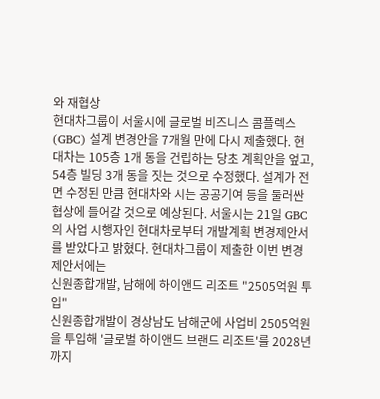와 재협상
현대차그룹이 서울시에 글로벌 비즈니스 콤플렉스(GBC) 설계 변경안을 7개월 만에 다시 제출했다. 현대차는 105층 1개 동을 건립하는 당초 계획안을 엎고, 54층 빌딩 3개 동을 짓는 것으로 수정했다. 설계가 전면 수정된 만큼 현대차와 시는 공공기여 등을 둘러싼 협상에 들어갈 것으로 예상된다. 서울시는 21일 GBC의 사업 시행자인 현대차로부터 개발계획 변경제안서를 받았다고 밝혔다. 현대차그룹이 제출한 이번 변경제안서에는
신원종합개발, 남해에 하이앤드 리조트 "2505억원 투입"
신원종합개발이 경상남도 남해군에 사업비 2505억원을 투입해 '글로벌 하이앤드 브랜드 리조트'를 2028년까지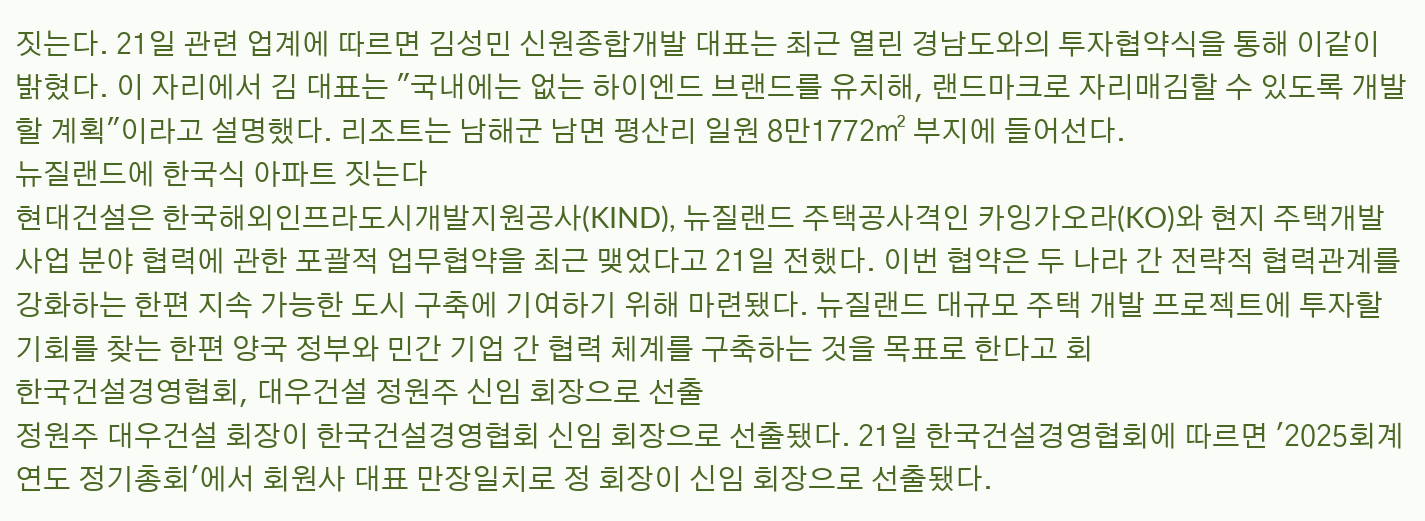짓는다. 21일 관련 업계에 따르면 김성민 신원종합개발 대표는 최근 열린 경남도와의 투자협약식을 통해 이같이 밝혔다. 이 자리에서 김 대표는 "국내에는 없는 하이엔드 브랜드를 유치해, 랜드마크로 자리매김할 수 있도록 개발할 계획"이라고 설명했다. 리조트는 남해군 남면 평산리 일원 8만1772㎡ 부지에 들어선다.
뉴질랜드에 한국식 아파트 짓는다
현대건설은 한국해외인프라도시개발지원공사(KIND), 뉴질랜드 주택공사격인 카잉가오라(KO)와 현지 주택개발 사업 분야 협력에 관한 포괄적 업무협약을 최근 맺었다고 21일 전했다. 이번 협약은 두 나라 간 전략적 협력관계를 강화하는 한편 지속 가능한 도시 구축에 기여하기 위해 마련됐다. 뉴질랜드 대규모 주택 개발 프로젝트에 투자할 기회를 찾는 한편 양국 정부와 민간 기업 간 협력 체계를 구축하는 것을 목표로 한다고 회
한국건설경영협회, 대우건설 정원주 신임 회장으로 선출
정원주 대우건설 회장이 한국건설경영협회 신임 회장으로 선출됐다. 21일 한국건설경영협회에 따르면 '2025회계연도 정기총회'에서 회원사 대표 만장일치로 정 회장이 신임 회장으로 선출됐다.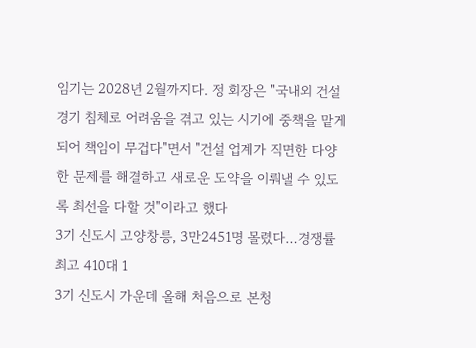임기는 2028년 2월까지다. 정 회장은 "국내외 건설경기 침체로 어려움을 겪고 있는 시기에 중책을 맡게 되어 책임이 무겁다"면서 "건설 업계가 직면한 다양한 문제를 해결하고 새로운 도약을 이뤄낼 수 있도록 최선을 다할 것"이라고 했다
3기 신도시 고양창릉, 3만2451명 몰렸다…경쟁률 최고 410대 1
3기 신도시 가운데 올해 처음으로 본청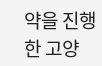약을 진행한 고양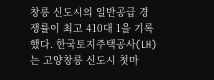창릉 신도시의 일반공급 경쟁률이 최고 410대 1을 기록했다. 한국토지주택공사(LH)는 고양창릉 신도시 첫마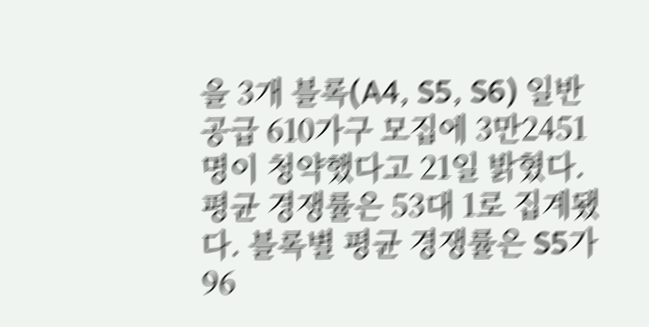을 3개 블록(A4, S5, S6) 일반공급 610가구 모집에 3만2451명이 청약했다고 21일 밝혔다. 평균 경쟁률은 53대 1로 집계됐다. 블록별 평균 경쟁률은 S5가 96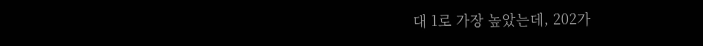대 1로 가장 높았는데, 202가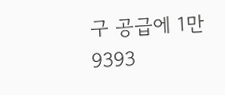구 공급에 1만9393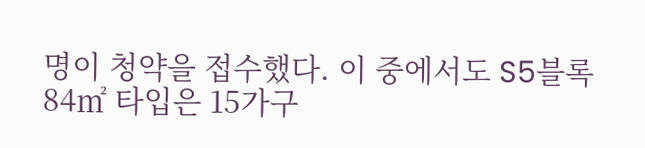명이 청약을 접수했다. 이 중에서도 S5블록 84㎡ 타입은 15가구